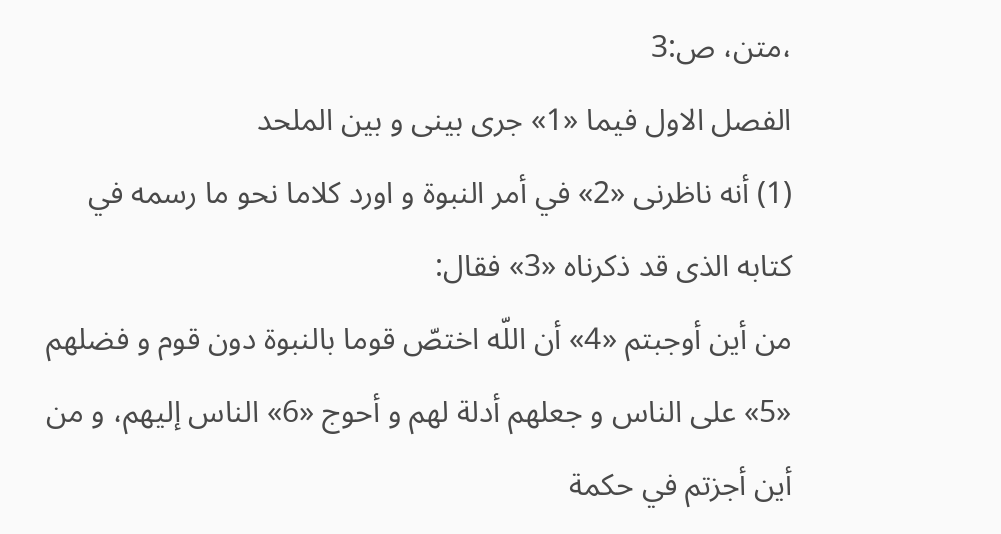،متن، ص:3
الفصل الاول فيما «1» جرى بينى و بين الملحد
(1) أنه ناظرنى «2» في أمر النبوة و اورد كلاما نحو ما رسمه في كتابه الذى قد ذكرناه «3» فقال:
من أين أوجبتم «4» أن اللّه اختصّ قوما بالنبوة دون قوم و فضلهم «5» على الناس و جعلهم أدلة لهم و أحوج «6» الناس إليهم، و من أين أجزتم في حكمة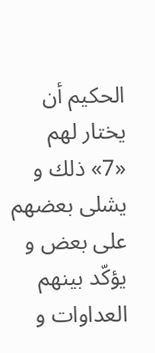الحكيم أن يختار لهم «7» ذلك و يشلى بعضهم على بعض و يؤكّد بينهم العداوات و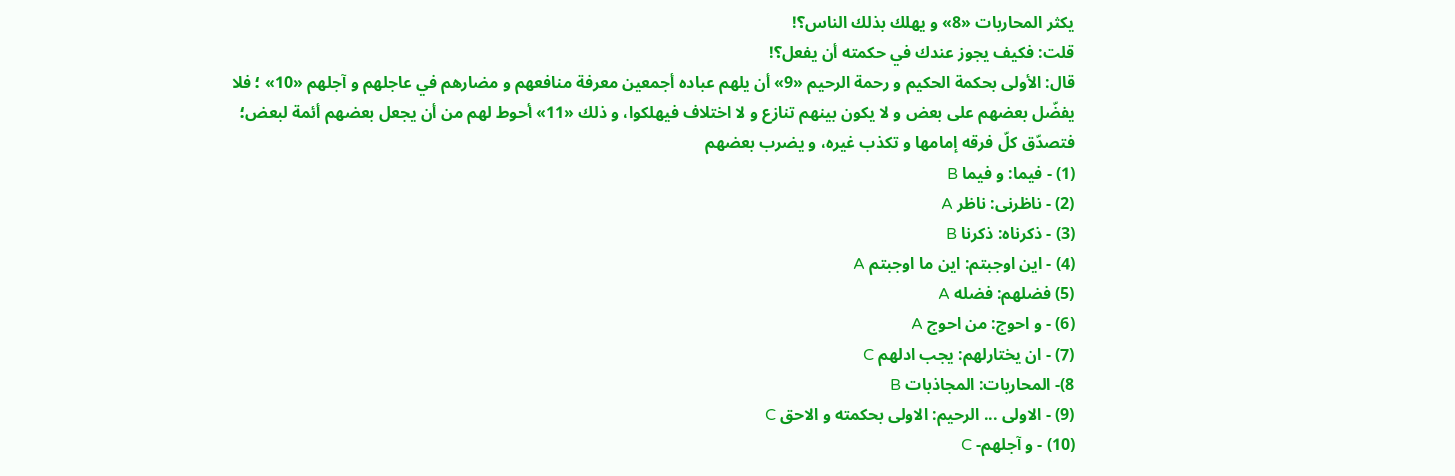يكثر المحاربات «8» و يهلك بذلك الناس؟!
قلت: فكيف يجوز عندك في حكمته أن يفعل؟!
قال: الأولى بحكمة الحكيم و رحمة الرحيم «9» أن يلهم عباده أجمعين معرفة منافعهم و مضارهم في عاجلهم و آجلهم «10» ؛ فلا يفضّل بعضهم على بعض و لا يكون بينهم تنازع و لا اختلاف فيهلكوا، و ذلك «11» أحوط لهم من أن يجعل بعضهم أئمة لبعض؛ فتصدّق كلّ فرقه إمامها و تكذب غيره، و يضرب بعضهم
(1) - فيما: و فيما B
(2) - ناظرنى: ناظر A
(3) - ذكرناه: ذكرنا B
(4) - اين اوجبتم: اين ما اوجبتم A
(5) فضلهم: فضله A
(6) - و احوج: من احوج A
(7) - ان يختارلهم: يجب ادلهم C
8)- المحاربات: المجاذبات B
(9) - الاولى ... الرحيم: الاولى بحكمته و الاحق C
(10) - و آجلهم- C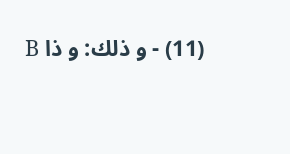(11) - و ذلك: و ذا B